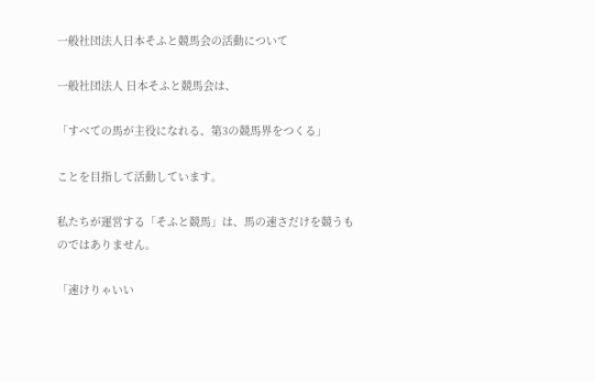一般社団法人日本そふと競馬会の活動について

一般社団法人 日本そふと競馬会は、

「すべての馬が主役になれる、第3の競馬界をつくる」

ことを目指して活動しています。

私たちが運営する「そふと競馬」は、馬の速さだけを競うものではありません。

「速けりゃいい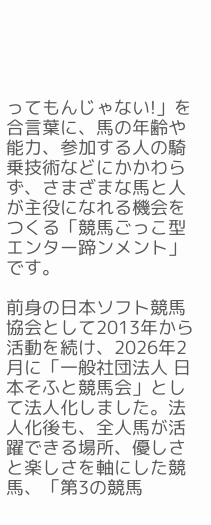ってもんじゃない!」を合言葉に、馬の年齢や能力、参加する人の騎乗技術などにかかわらず、さまざまな馬と人が主役になれる機会をつくる「競馬ごっこ型エンター蹄ンメント」です。

前身の日本ソフト競馬協会として2013年から活動を続け、2026年2月に「一般社団法人 日本そふと競馬会」として法人化しました。法人化後も、全人馬が活躍できる場所、優しさと楽しさを軸にした競馬、「第3の競馬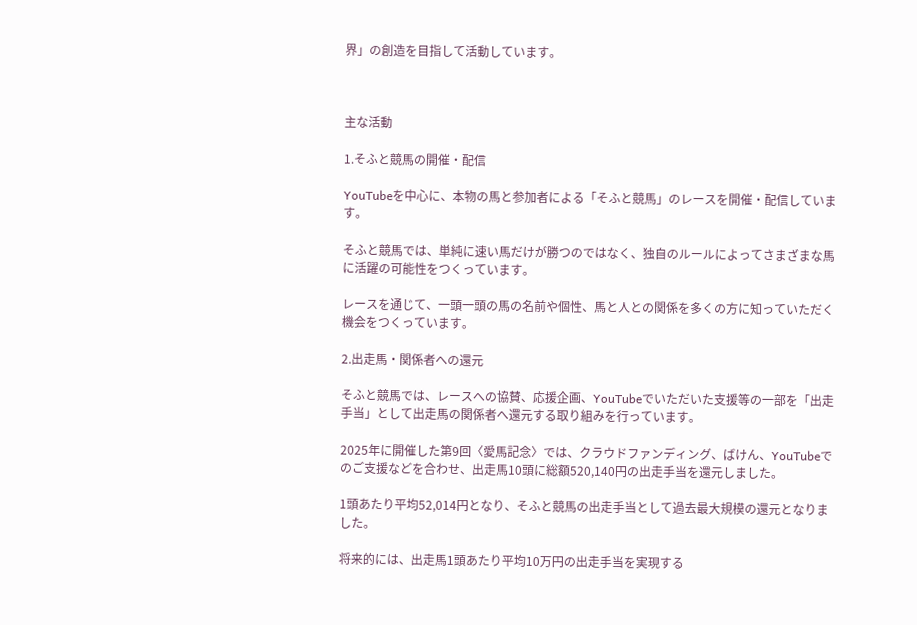界」の創造を目指して活動しています。



主な活動

1.そふと競馬の開催・配信

YouTubeを中心に、本物の馬と参加者による「そふと競馬」のレースを開催・配信しています。

そふと競馬では、単純に速い馬だけが勝つのではなく、独自のルールによってさまざまな馬に活躍の可能性をつくっています。

レースを通じて、一頭一頭の馬の名前や個性、馬と人との関係を多くの方に知っていただく機会をつくっています。

2.出走馬・関係者への還元

そふと競馬では、レースへの協賛、応援企画、YouTubeでいただいた支援等の一部を「出走手当」として出走馬の関係者へ還元する取り組みを行っています。

2025年に開催した第9回〈愛馬記念〉では、クラウドファンディング、ばけん、YouTubeでのご支援などを合わせ、出走馬10頭に総額520,140円の出走手当を還元しました。

1頭あたり平均52,014円となり、そふと競馬の出走手当として過去最大規模の還元となりました。

将来的には、出走馬1頭あたり平均10万円の出走手当を実現する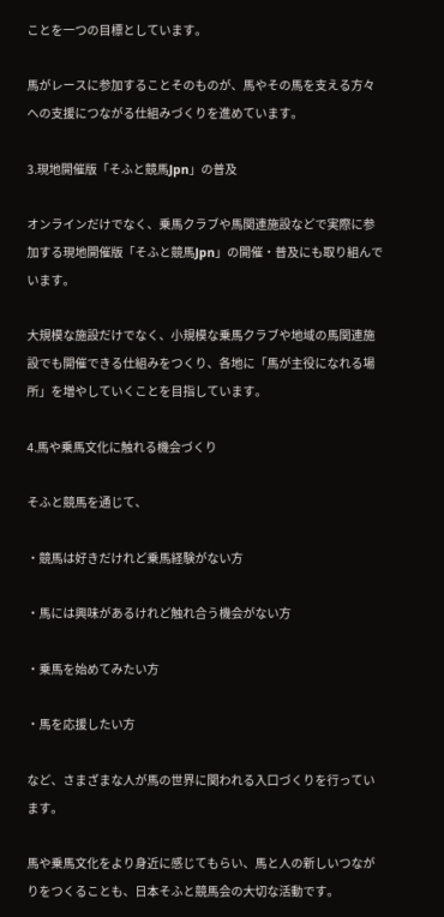ことを一つの目標としています。

馬がレースに参加することそのものが、馬やその馬を支える方々への支援につながる仕組みづくりを進めています。

3.現地開催版「そふと競馬Jpn」の普及

オンラインだけでなく、乗馬クラブや馬関連施設などで実際に参加する現地開催版「そふと競馬Jpn」の開催・普及にも取り組んでいます。

大規模な施設だけでなく、小規模な乗馬クラブや地域の馬関連施設でも開催できる仕組みをつくり、各地に「馬が主役になれる場所」を増やしていくことを目指しています。

4.馬や乗馬文化に触れる機会づくり

そふと競馬を通じて、

・競馬は好きだけれど乗馬経験がない方

・馬には興味があるけれど触れ合う機会がない方

・乗馬を始めてみたい方

・馬を応援したい方

など、さまざまな人が馬の世界に関われる入口づくりを行っています。

馬や乗馬文化をより身近に感じてもらい、馬と人の新しいつながりをつくることも、日本そふと競馬会の大切な活動です。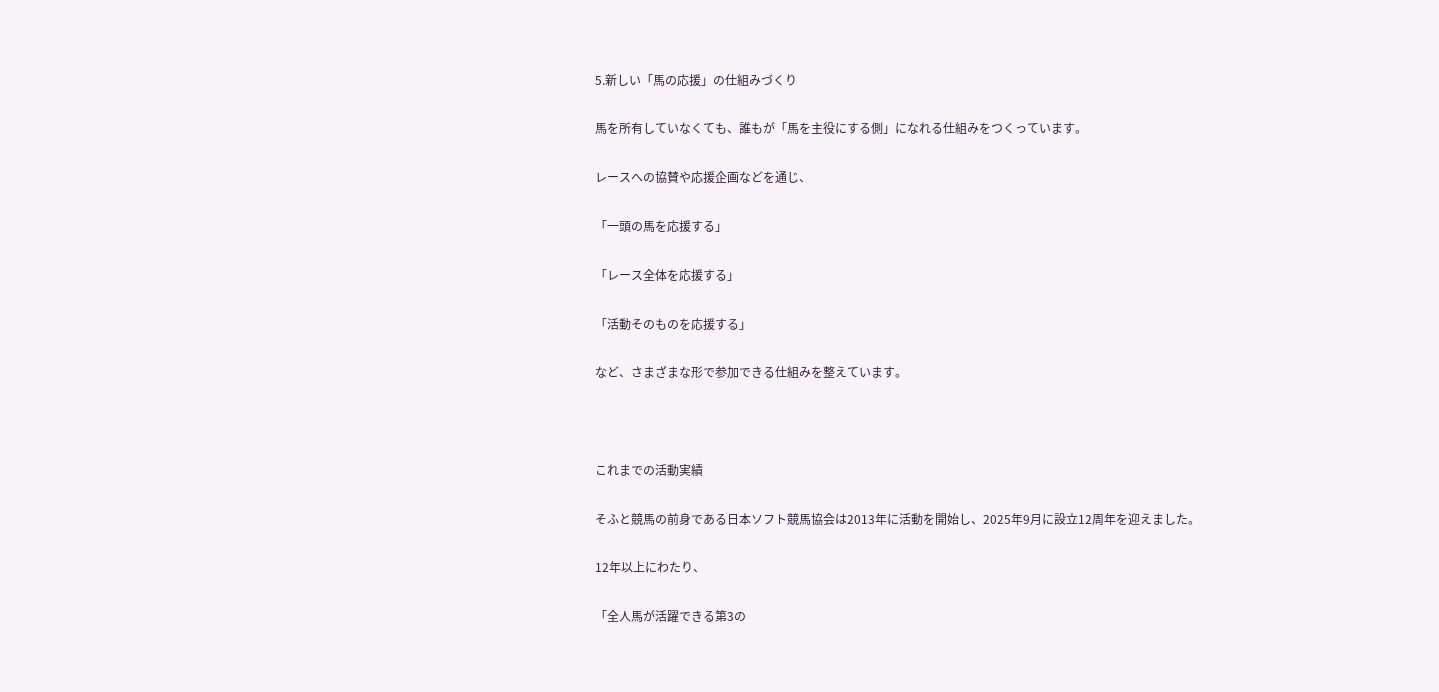5.新しい「馬の応援」の仕組みづくり

馬を所有していなくても、誰もが「馬を主役にする側」になれる仕組みをつくっています。

レースへの協賛や応援企画などを通じ、

「一頭の馬を応援する」

「レース全体を応援する」

「活動そのものを応援する」

など、さまざまな形で参加できる仕組みを整えています。



これまでの活動実績

そふと競馬の前身である日本ソフト競馬協会は2013年に活動を開始し、2025年9月に設立12周年を迎えました。

12年以上にわたり、

「全人馬が活躍できる第3の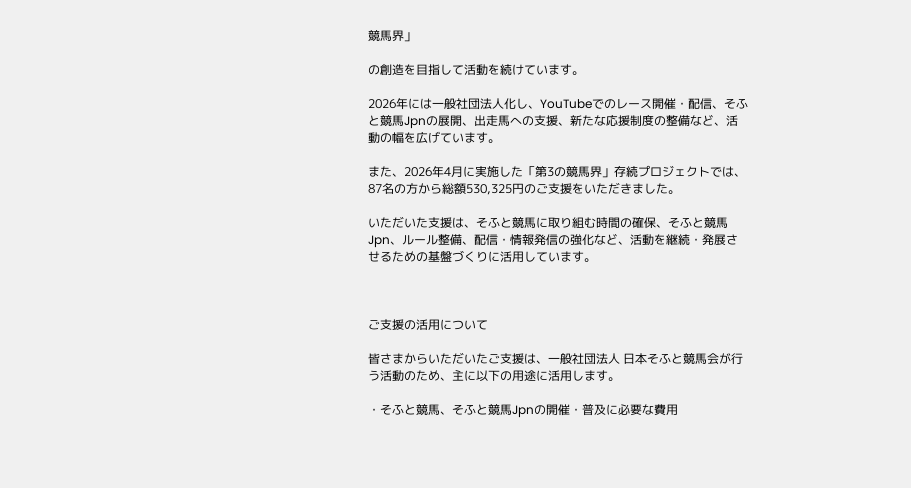競馬界」

の創造を目指して活動を続けています。

2026年には一般社団法人化し、YouTubeでのレース開催・配信、そふと競馬Jpnの展開、出走馬への支援、新たな応援制度の整備など、活動の幅を広げています。

また、2026年4月に実施した「第3の競馬界」存続プロジェクトでは、87名の方から総額530,325円のご支援をいただきました。

いただいた支援は、そふと競馬に取り組む時間の確保、そふと競馬Jpn、ルール整備、配信・情報発信の強化など、活動を継続・発展させるための基盤づくりに活用しています。



ご支援の活用について

皆さまからいただいたご支援は、一般社団法人 日本そふと競馬会が行う活動のため、主に以下の用途に活用します。

・そふと競馬、そふと競馬Jpnの開催・普及に必要な費用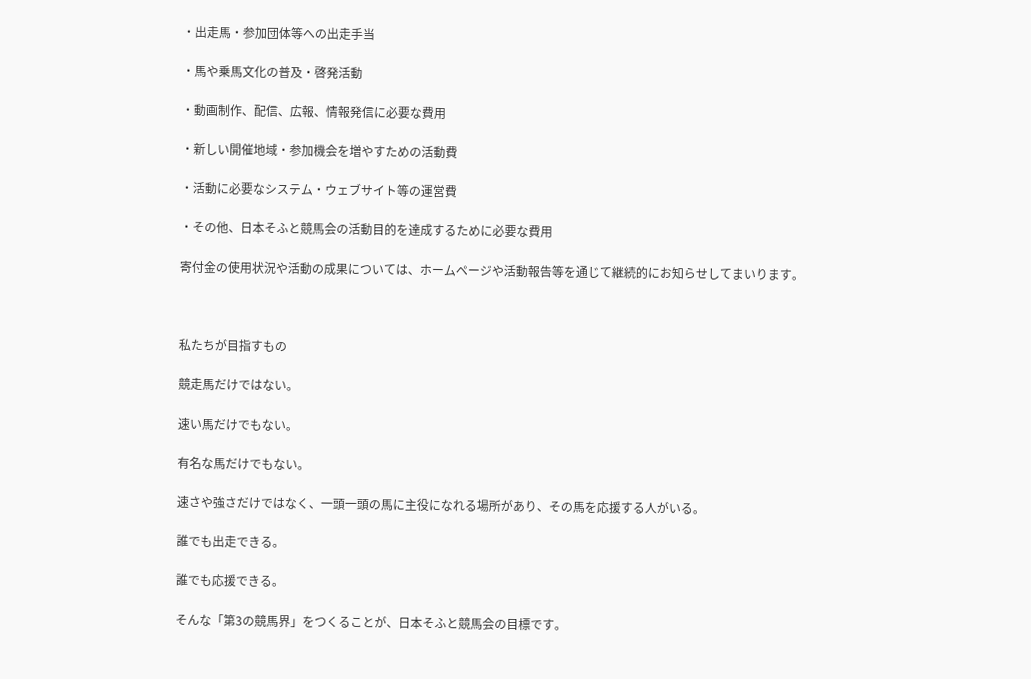・出走馬・参加団体等への出走手当

・馬や乗馬文化の普及・啓発活動

・動画制作、配信、広報、情報発信に必要な費用

・新しい開催地域・参加機会を増やすための活動費

・活動に必要なシステム・ウェブサイト等の運営費

・その他、日本そふと競馬会の活動目的を達成するために必要な費用

寄付金の使用状況や活動の成果については、ホームページや活動報告等を通じて継続的にお知らせしてまいります。



私たちが目指すもの

競走馬だけではない。

速い馬だけでもない。

有名な馬だけでもない。

速さや強さだけではなく、一頭一頭の馬に主役になれる場所があり、その馬を応援する人がいる。

誰でも出走できる。

誰でも応援できる。

そんな「第3の競馬界」をつくることが、日本そふと競馬会の目標です。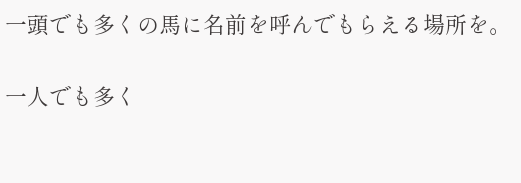一頭でも多くの馬に名前を呼んでもらえる場所を。

一人でも多く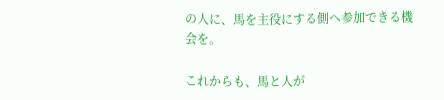の人に、馬を主役にする側へ参加できる機会を。

これからも、馬と人が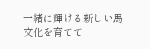一緒に輝ける新しい馬文化を育てて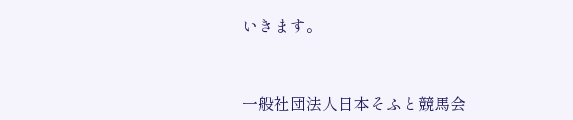いきます。



一般社団法人日本そふと競馬会